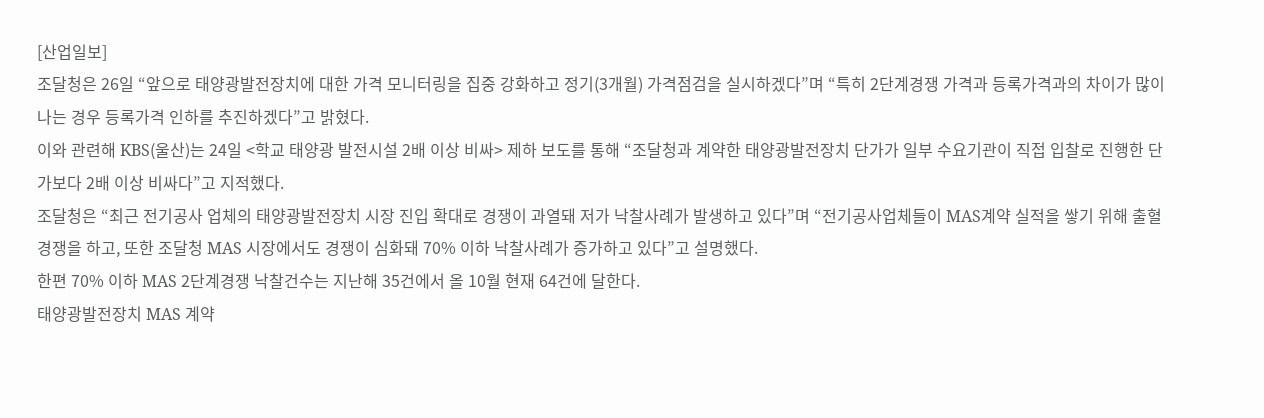[산업일보]
조달청은 26일 “앞으로 태양광발전장치에 대한 가격 모니터링을 집중 강화하고 정기(3개월) 가격점검을 실시하겠다”며 “특히 2단계경쟁 가격과 등록가격과의 차이가 많이 나는 경우 등록가격 인하를 추진하겠다”고 밝혔다.
이와 관련해 KBS(울산)는 24일 <학교 태양광 발전시설 2배 이상 비싸> 제하 보도를 통해 “조달청과 계약한 태양광발전장치 단가가 일부 수요기관이 직접 입찰로 진행한 단가보다 2배 이상 비싸다”고 지적했다.
조달청은 “최근 전기공사 업체의 태양광발전장치 시장 진입 확대로 경쟁이 과열돼 저가 낙찰사례가 발생하고 있다”며 “전기공사업체들이 MAS계약 실적을 쌓기 위해 출혈경쟁을 하고, 또한 조달청 MAS 시장에서도 경쟁이 심화돼 70% 이하 낙찰사례가 증가하고 있다”고 설명했다.
한편 70% 이하 MAS 2단계경쟁 낙찰건수는 지난해 35건에서 올 10월 현재 64건에 달한다.
태양광발전장치 MAS 계약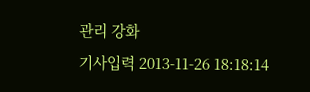관리 강화
기사입력 2013-11-26 18:18:14